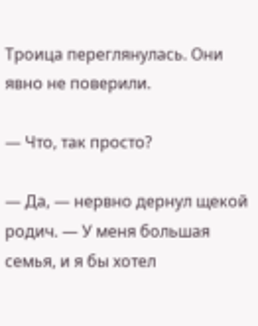Троица переглянулась. Они явно не поверили.

— Что, так просто?

— Да, — нервно дернул щекой родич. — У меня большая семья, и я бы хотел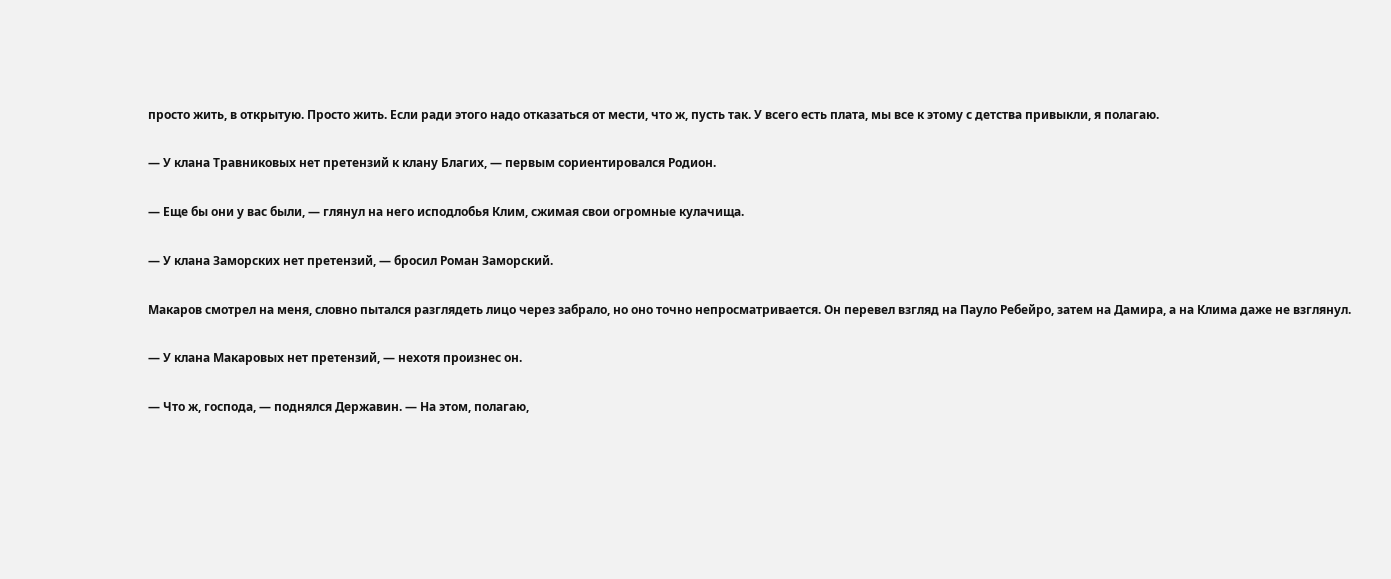просто жить, в открытую. Просто жить. Если ради этого надо отказаться от мести, что ж, пусть так. У всего есть плата, мы все к этому с детства привыкли, я полагаю.

— У клана Травниковых нет претензий к клану Благих, — первым сориентировался Родион.

— Еще бы они у вас были, — глянул на него исподлобья Клим, сжимая свои огромные кулачища.

— У клана Заморских нет претензий, — бросил Роман Заморский.

Макаров смотрел на меня, словно пытался разглядеть лицо через забрало, но оно точно непросматривается. Он перевел взгляд на Пауло Ребейро, затем на Дамира, а на Клима даже не взглянул.

— У клана Макаровых нет претензий, — нехотя произнес он.

— Что ж, господа, — поднялся Державин. — На этом, полагаю,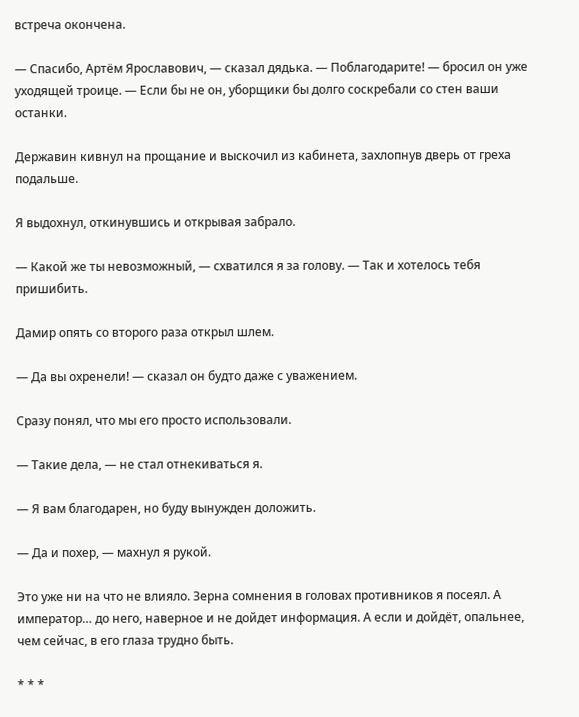встреча окончена.

— Спасибо, Артём Ярославович, — сказал дядька. — Поблагодарите! — бросил он уже уходящей троице. — Если бы не он, уборщики бы долго соскребали со стен ваши останки.

Державин кивнул на прощание и выскочил из кабинета, захлопнув дверь от греха подальше.

Я выдохнул, откинувшись и открывая забрало.

— Какой же ты невозможный, — схватился я за голову. — Так и хотелось тебя пришибить.

Дамир опять со второго раза открыл шлем.

— Да вы охренели! — сказал он будто даже с уважением.

Сразу понял, что мы его просто использовали.

— Такие дела, — не стал отнекиваться я.

— Я вам благодарен, но буду вынужден доложить.

— Да и похер, — махнул я рукой.

Это уже ни на что не влияло. Зерна сомнения в головах противников я посеял. А император… до него, наверное и не дойдет информация. А если и дойдёт, опальнее, чем сейчас, в его глаза трудно быть.

* * *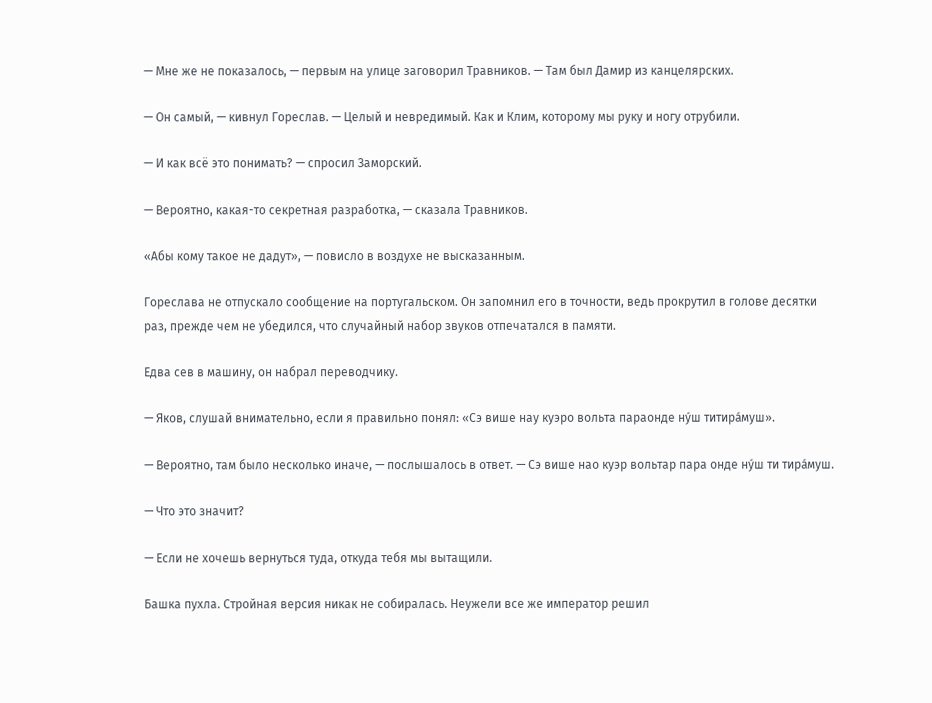— Мне же не показалось, — первым на улице заговорил Травников. — Там был Дамир из канцелярских.

— Он самый, — кивнул Гореслав. — Целый и невредимый. Как и Клим, которому мы руку и ногу отрубили.

— И как всё это понимать? — спросил Заморский.

— Вероятно, какая-то секретная разработка, — сказала Травников.

«Абы кому такое не дадут», — повисло в воздухе не высказанным.

Гореслава не отпускало сообщение на португальском. Он запомнил его в точности, ведь прокрутил в голове десятки раз, прежде чем не убедился, что случайный набор звуков отпечатался в памяти.

Едва сев в машину, он набрал переводчику.

— Яков, слушай внимательно, если я правильно понял: «Сэ више нaу куэро вольта параонде ну́ш титира́муш».

— Вероятно, там было несколько иначе, — послышалось в ответ. — Сэ више нao куэр вольтар пара онде ну́ш ти тира́муш.

— Что это значит?

— Если не хочешь вернуться туда, откуда тебя мы вытащили.

Башка пухла. Стройная версия никак не собиралась. Неужели все же император решил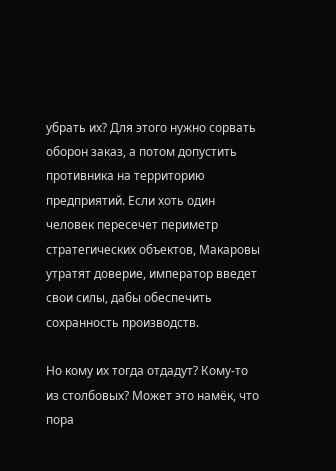убрать их? Для этого нужно сорвать оборон заказ, а потом допустить противника на территорию предприятий. Если хоть один человек пересечет периметр стратегических объектов, Макаровы утратят доверие, император введет свои силы, дабы обеспечить сохранность производств.

Но кому их тогда отдадут? Кому-то из столбовых? Может это намёк, что пора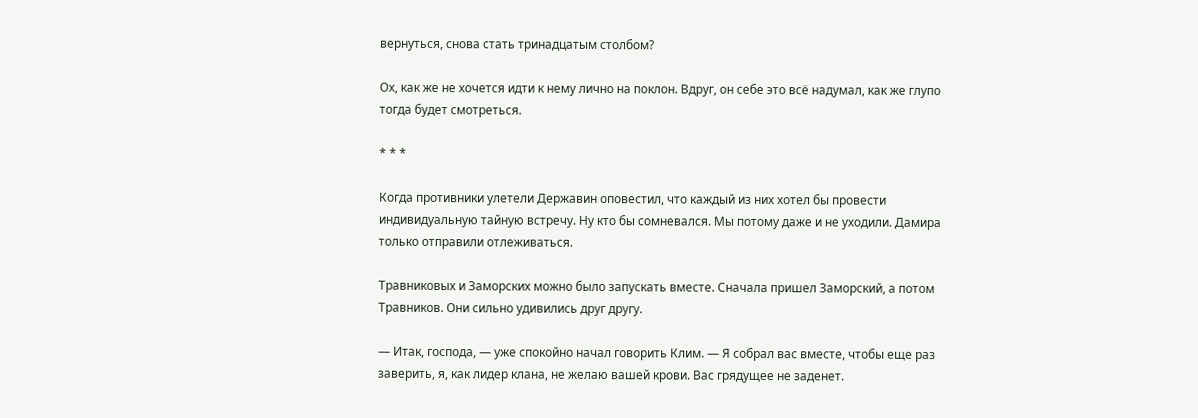вернуться, снова стать тринадцатым столбом?

Ох, как же не хочется идти к нему лично на поклон. Вдруг, он себе это всё надумал, как же глупо тогда будет смотреться.

* * *

Когда противники улетели Державин оповестил, что каждый из них хотел бы провести индивидуальную тайную встречу. Ну кто бы сомневался. Мы потому даже и не уходили. Дамира только отправили отлеживаться.

Травниковых и Заморских можно было запускать вместе. Сначала пришел Заморский, а потом Травников. Они сильно удивились друг другу.

— Итак, господа, — уже спокойно начал говорить Клим. — Я собрал вас вместе, чтобы еще раз заверить, я, как лидер клана, не желаю вашей крови. Вас грядущее не заденет.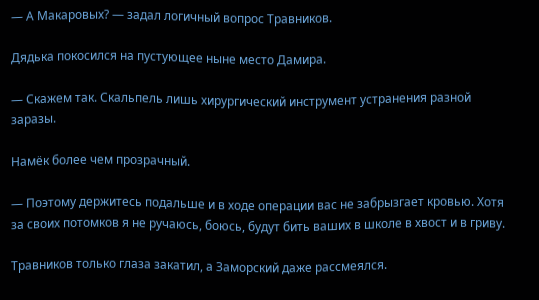— А Макаровых? — задал логичный вопрос Травников.

Дядька покосился на пустующее ныне место Дамира.

— Скажем так. Скальпель лишь хирургический инструмент устранения разной заразы.

Намёк более чем прозрачный.

— Поэтому держитесь подальше и в ходе операции вас не забрызгает кровью. Хотя за своих потомков я не ручаюсь, боюсь, будут бить ваших в школе в хвост и в гриву.

Травников только глаза закатил, а Заморский даже рассмеялся.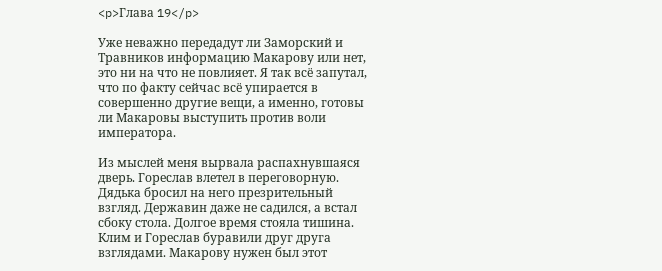<p>Глава 19</p>

Уже неважно передадут ли Заморский и Травников информацию Макарову или нет, это ни на что не повлияет. Я так всё запутал, что по факту сейчас всё упирается в совершенно другие вещи, а именно, готовы ли Макаровы выступить против воли императора.

Из мыслей меня вырвала распахнувшаяся дверь. Гореслав влетел в переговорную. Дядька бросил на него презрительный взгляд. Державин даже не садился, а встал сбоку стола. Долгое время стояла тишина. Клим и Гореслав буравили друг друга взглядами. Макарову нужен был этот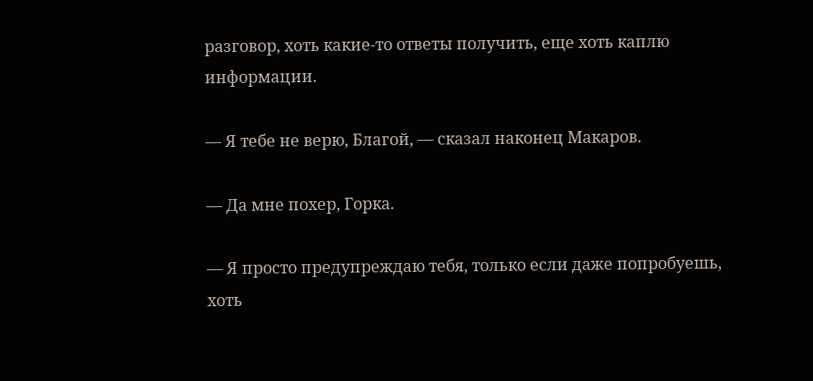разговор, хоть какие-то ответы получить, еще хоть каплю информации.

— Я тебе не верю, Благой, — сказал наконец Макаров.

— Да мне похер, Горка.

— Я просто предупреждаю тебя, только если даже попробуешь, хоть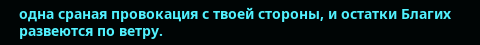одна сраная провокация с твоей стороны, и остатки Благих развеются по ветру.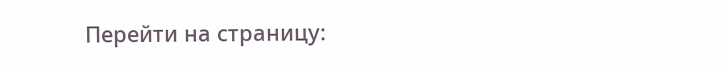Перейти на страницу: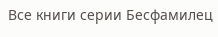Все книги серии Бесфамилец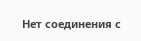Нет соединения с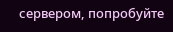сервером, попробуйте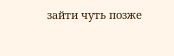зайти чуть позже